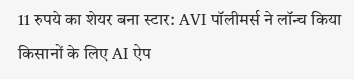11 रुपये का शेयर बना स्टार: AVI पॉलीमर्स ने लॉन्च किया किसानों के लिए AI ऐप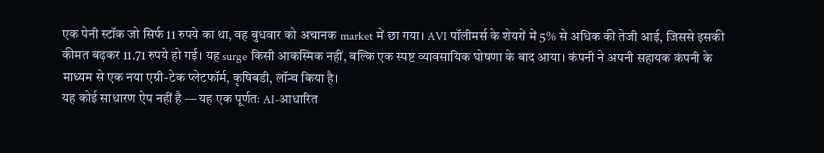एक पेनी स्टॉक जो सिर्फ 11 रुपये का था, वह बुधवार को अचानक market में छा गया। AVI पॉलीमर्स के शेयरों में 5% से अधिक की तेजी आई, जिससे इसकी कीमत बढ़कर 11.71 रुपये हो गई। यह surge किसी आकस्मिक नहीं, बल्कि एक स्पष्ट व्यावसायिक घोषणा के बाद आया। कंपनी ने अपनी सहायक कंपनी के माध्यम से एक नया एग्री-टेक प्लेटफॉर्म, कृषिबडी, लॉन्च किया है।
यह कोई साधारण ऐप नहीं है — यह एक पूर्णतः AI-आधारित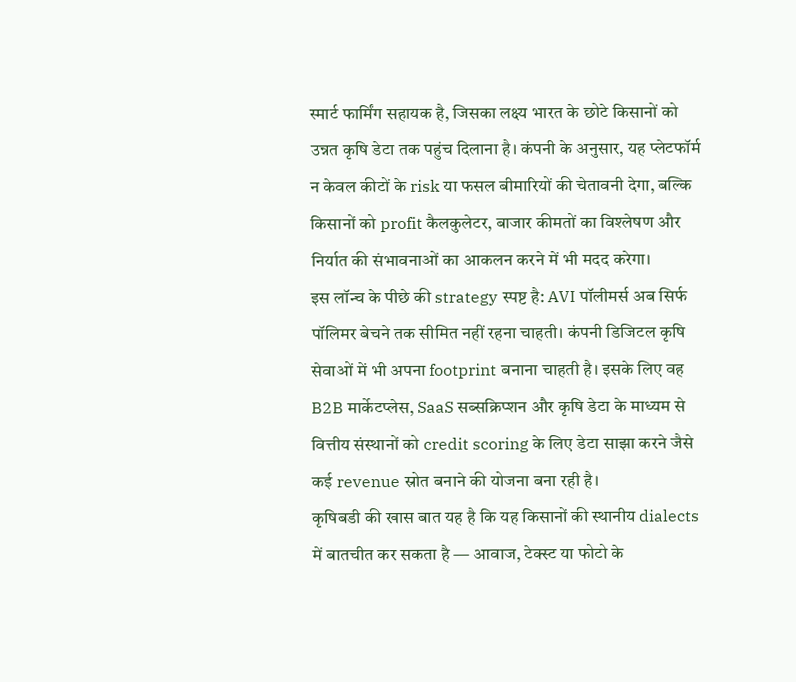स्मार्ट फार्मिंग सहायक है, जिसका लक्ष्य भारत के छोटे किसानों को उन्नत कृषि डेटा तक पहुंच दिलाना है। कंपनी के अनुसार, यह प्लेटफॉर्म न केवल कीटों के risk या फसल बीमारियों की चेतावनी देगा, बल्कि किसानों को profit कैलकुलेटर, बाजार कीमतों का विश्लेषण और निर्यात की संभावनाओं का आकलन करने में भी मदद करेगा।
इस लॉन्च के पीछे की strategy स्पष्ट है: AVI पॉलीमर्स अब सिर्फ पॉलिमर बेचने तक सीमित नहीं रहना चाहती। कंपनी डिजिटल कृषि सेवाओं में भी अपना footprint बनाना चाहती है। इसके लिए वह B2B मार्केटप्लेस, SaaS सब्सक्रिप्शन और कृषि डेटा के माध्यम से वित्तीय संस्थानों को credit scoring के लिए डेटा साझा करने जैसे कई revenue स्रोत बनाने की योजना बना रही है।
कृषिबडी की खास बात यह है कि यह किसानों की स्थानीय dialects में बातचीत कर सकता है — आवाज, टेक्स्ट या फोटो के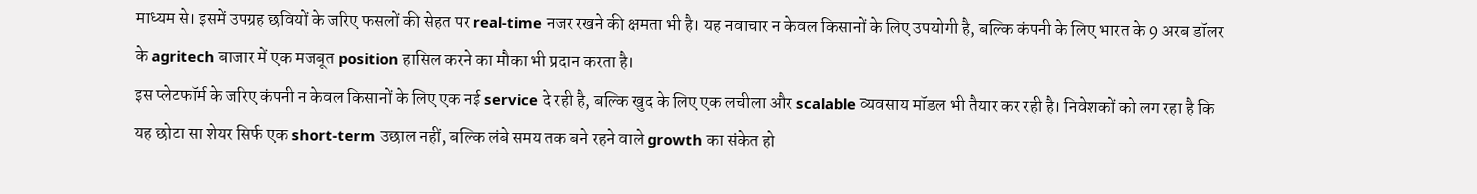माध्यम से। इसमें उपग्रह छवियों के जरिए फसलों की सेहत पर real-time नजर रखने की क्षमता भी है। यह नवाचार न केवल किसानों के लिए उपयोगी है, बल्कि कंपनी के लिए भारत के 9 अरब डॉलर के agritech बाजार में एक मजबूत position हासिल करने का मौका भी प्रदान करता है।
इस प्लेटफॉर्म के जरिए कंपनी न केवल किसानों के लिए एक नई service दे रही है, बल्कि खुद के लिए एक लचीला और scalable व्यवसाय मॉडल भी तैयार कर रही है। निवेशकों को लग रहा है कि यह छोटा सा शेयर सिर्फ एक short-term उछाल नहीं, बल्कि लंबे समय तक बने रहने वाले growth का संकेत हो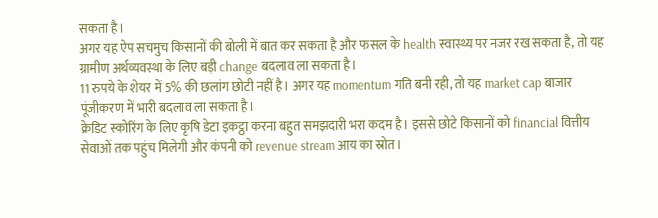सकता है।
अगर यह ऐप सचमुच किसानों की बोली में बात कर सकता है और फसल के health स्वास्थ्य पर नजर रख सकता है, तो यह ग्रामीण अर्थव्यवस्था के लिए बड़ी change बदलाव ला सकता है।
11 रुपये के शेयर में 5% की छलांग छोटी नहीं है। अगर यह momentum गति बनी रही, तो यह market cap बाजार पूंजीकरण में भारी बदलाव ला सकता है।
क्रेडिट स्कोरिंग के लिए कृषि डेटा इकट्ठा करना बहुत समझदारी भरा कदम है। इससे छोटे किसानों को financial वित्तीय सेवाओं तक पहुंच मिलेगी और कंपनी को revenue stream आय का स्रोत।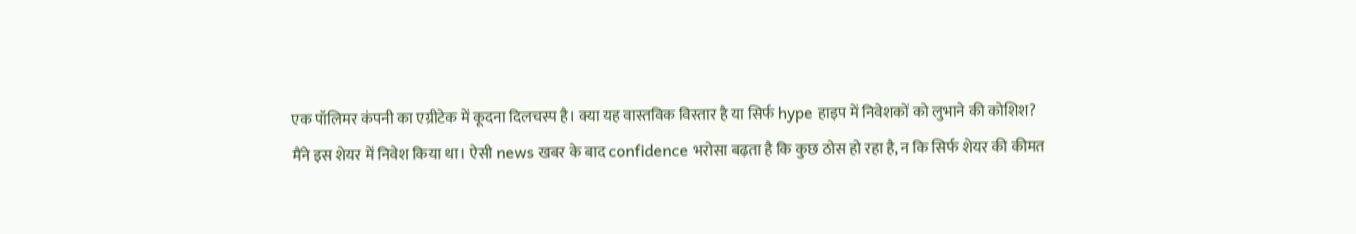एक पॉलिमर कंपनी का एग्रीटेक में कूदना दिलचस्प है। क्या यह वास्तविक विस्तार है या सिर्फ hype हाइप में निवेशकों को लुभाने की कोशिश?
मैंने इस शेयर में निवेश किया था। ऐसी news खबर के बाद confidence भरोसा बढ़ता है कि कुछ ठोस हो रहा है, न कि सिर्फ शेयर की कीमत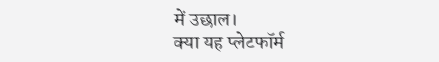में उछाल।
क्या यह प्लेटफॉर्म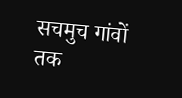सचमुच गांवों तक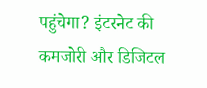पहुंचेगा? इंटरनेट की कमजोरी और डिजिटल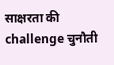साक्षरता की challenge चुनौती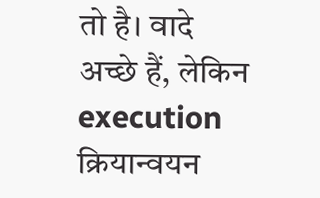तो है। वादे अच्छे हैं, लेकिन execution क्रियान्वयन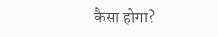कैसा होगा?